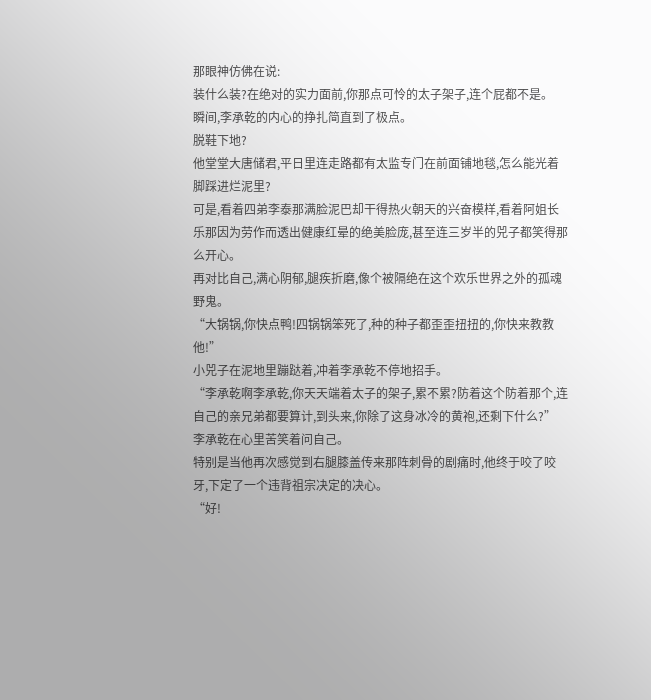那眼神仿佛在说:
装什么装?在绝对的实力面前,你那点可怜的太子架子,连个屁都不是。
瞬间,李承乾的内心的挣扎简直到了极点。
脱鞋下地?
他堂堂大唐储君,平日里连走路都有太监专门在前面铺地毯,怎么能光着脚踩进烂泥里?
可是,看着四弟李泰那满脸泥巴却干得热火朝天的兴奋模样,看着阿姐长乐那因为劳作而透出健康红晕的绝美脸庞,甚至连三岁半的兕子都笑得那么开心。
再对比自己,满心阴郁,腿疾折磨,像个被隔绝在这个欢乐世界之外的孤魂野鬼。
“大锅锅,你快点鸭!四锅锅笨死了,种的种子都歪歪扭扭的,你快来教教他!”
小兕子在泥地里蹦跶着,冲着李承乾不停地招手。
“李承乾啊李承乾,你天天端着太子的架子,累不累?防着这个防着那个,连自己的亲兄弟都要算计,到头来,你除了这身冰冷的黄袍,还剩下什么?”
李承乾在心里苦笑着问自己。
特别是当他再次感觉到右腿膝盖传来那阵刺骨的剧痛时,他终于咬了咬牙,下定了一个违背祖宗决定的决心。
“好!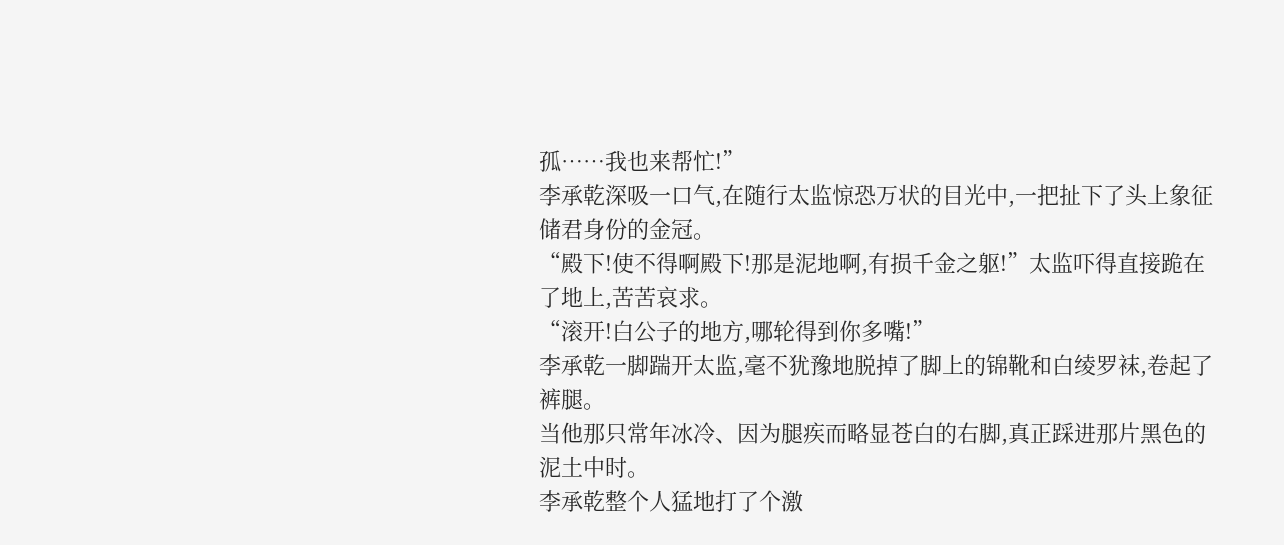孤……我也来帮忙!”
李承乾深吸一口气,在随行太监惊恐万状的目光中,一把扯下了头上象征储君身份的金冠。
“殿下!使不得啊殿下!那是泥地啊,有损千金之躯!”太监吓得直接跪在了地上,苦苦哀求。
“滚开!白公子的地方,哪轮得到你多嘴!”
李承乾一脚踹开太监,毫不犹豫地脱掉了脚上的锦靴和白绫罗袜,卷起了裤腿。
当他那只常年冰冷、因为腿疾而略显苍白的右脚,真正踩进那片黑色的泥土中时。
李承乾整个人猛地打了个激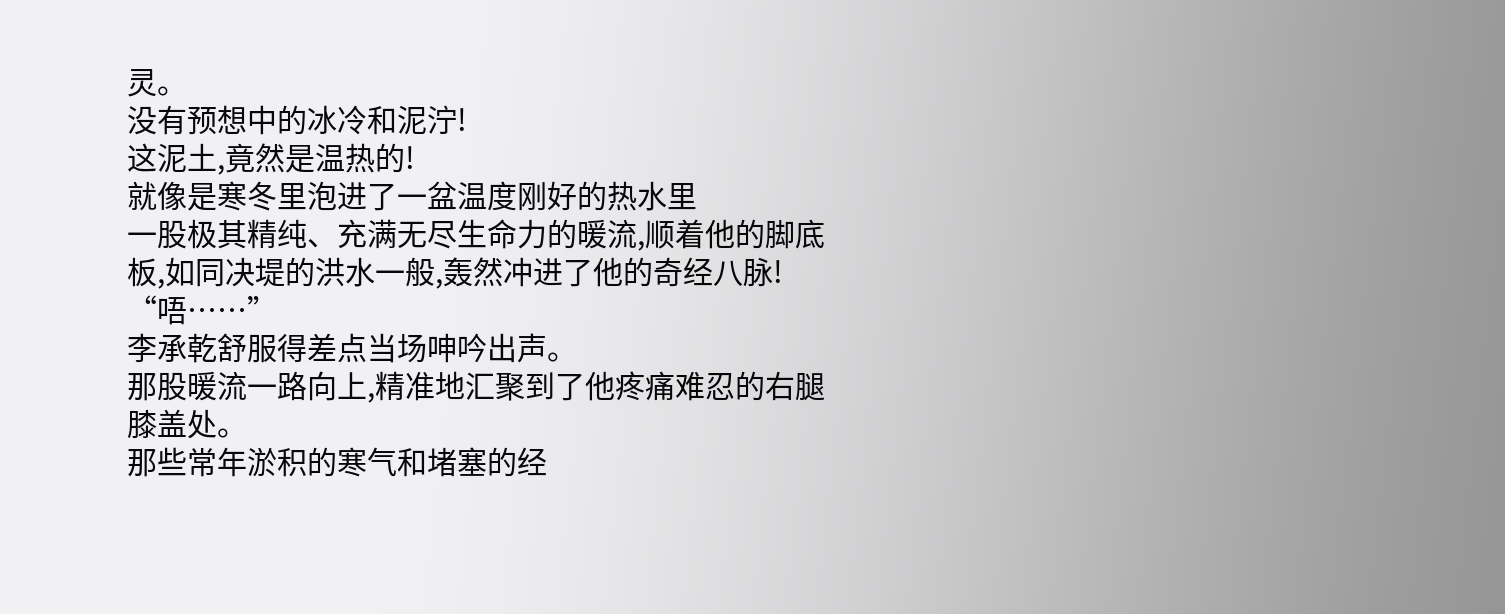灵。
没有预想中的冰冷和泥泞!
这泥土,竟然是温热的!
就像是寒冬里泡进了一盆温度刚好的热水里
一股极其精纯、充满无尽生命力的暖流,顺着他的脚底板,如同决堤的洪水一般,轰然冲进了他的奇经八脉!
“唔……”
李承乾舒服得差点当场呻吟出声。
那股暖流一路向上,精准地汇聚到了他疼痛难忍的右腿膝盖处。
那些常年淤积的寒气和堵塞的经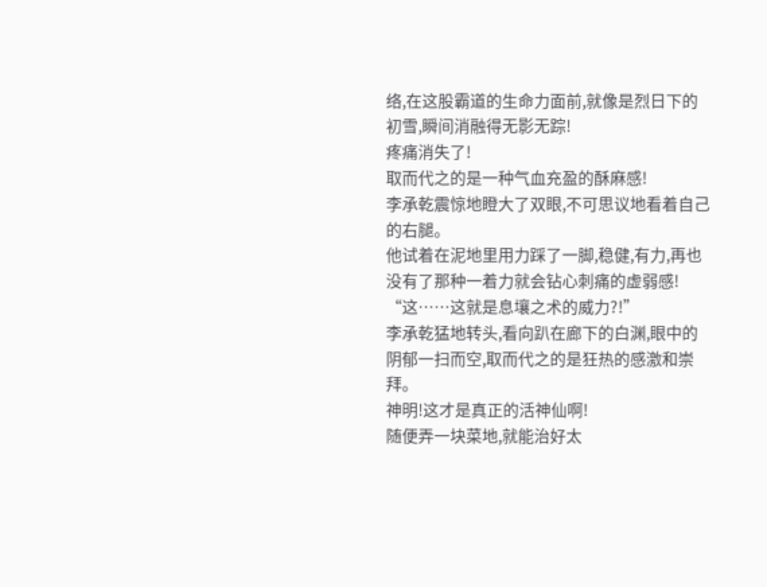络,在这股霸道的生命力面前,就像是烈日下的初雪,瞬间消融得无影无踪!
疼痛消失了!
取而代之的是一种气血充盈的酥麻感!
李承乾震惊地瞪大了双眼,不可思议地看着自己的右腿。
他试着在泥地里用力踩了一脚,稳健,有力,再也没有了那种一着力就会钻心刺痛的虚弱感!
“这……这就是息壤之术的威力?!”
李承乾猛地转头,看向趴在廊下的白渊,眼中的阴郁一扫而空,取而代之的是狂热的感激和崇拜。
神明!这才是真正的活神仙啊!
随便弄一块菜地,就能治好太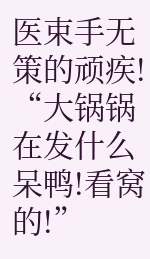医束手无策的顽疾!
“大锅锅在发什么呆鸭!看窝的!”